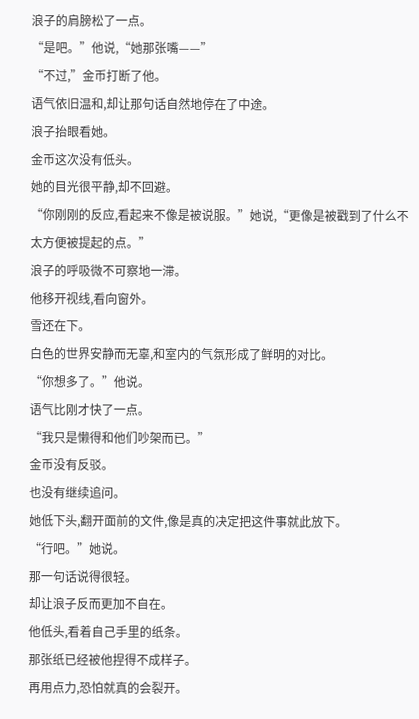浪子的肩膀松了一点。
“是吧。”他说,“她那张嘴——”
“不过,”金币打断了他。
语气依旧温和,却让那句话自然地停在了中途。
浪子抬眼看她。
金币这次没有低头。
她的目光很平静,却不回避。
“你刚刚的反应,看起来不像是被说服。”她说,“更像是被戳到了什么不太方便被提起的点。”
浪子的呼吸微不可察地一滞。
他移开视线,看向窗外。
雪还在下。
白色的世界安静而无辜,和室内的气氛形成了鲜明的对比。
“你想多了。”他说。
语气比刚才快了一点。
“我只是懒得和他们吵架而已。”
金币没有反驳。
也没有继续追问。
她低下头,翻开面前的文件,像是真的决定把这件事就此放下。
“行吧。”她说。
那一句话说得很轻。
却让浪子反而更加不自在。
他低头,看着自己手里的纸条。
那张纸已经被他捏得不成样子。
再用点力,恐怕就真的会裂开。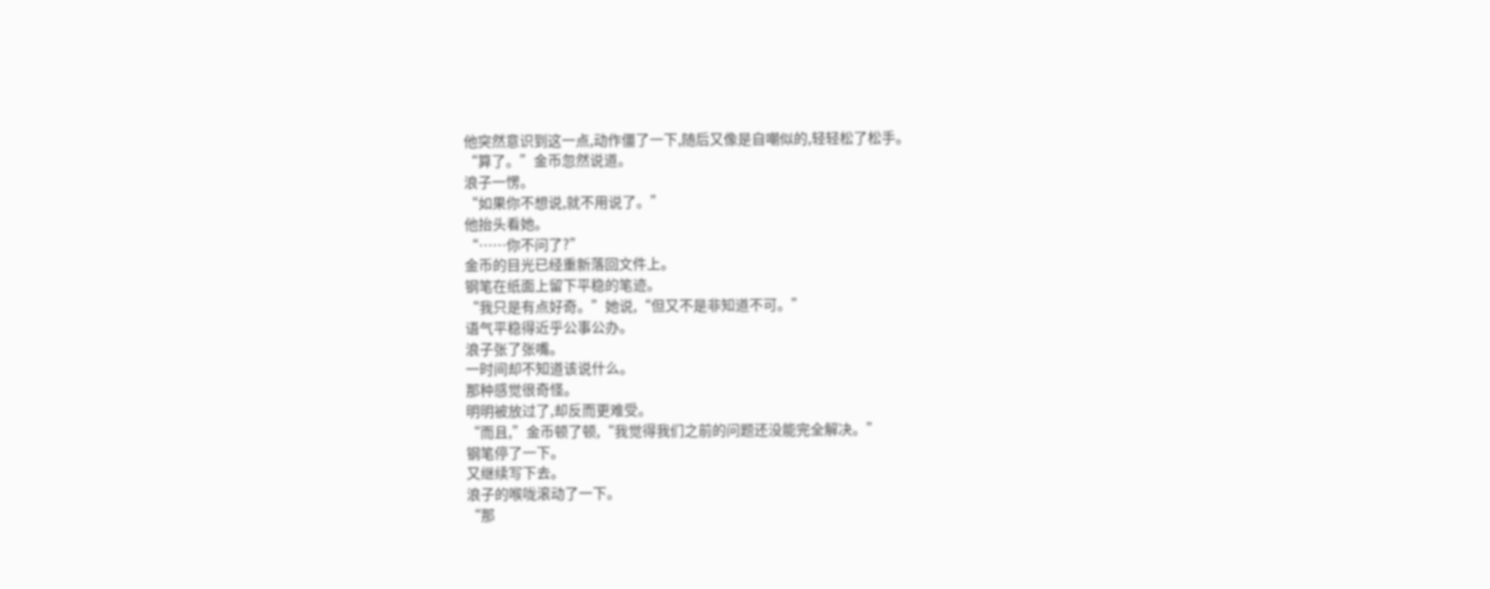他突然意识到这一点,动作僵了一下,随后又像是自嘲似的,轻轻松了松手。
“算了。”金币忽然说道。
浪子一愣。
“如果你不想说,就不用说了。”
他抬头看她。
“……你不问了?”
金币的目光已经重新落回文件上。
钢笔在纸面上留下平稳的笔迹。
“我只是有点好奇。”她说,“但又不是非知道不可。”
语气平稳得近乎公事公办。
浪子张了张嘴。
一时间却不知道该说什么。
那种感觉很奇怪。
明明被放过了,却反而更难受。
“而且,”金币顿了顿,“我觉得我们之前的问题还没能完全解决。”
钢笔停了一下。
又继续写下去。
浪子的喉咙滚动了一下。
“那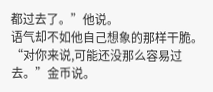都过去了。”他说。
语气却不如他自己想象的那样干脆。
“对你来说,可能还没那么容易过去。”金币说。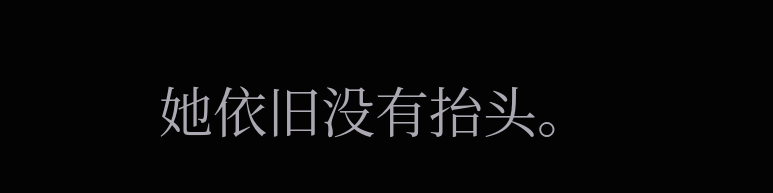她依旧没有抬头。